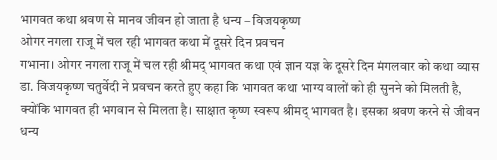भागवत कथा श्रवण से मानव जीवन हो जाता है धन्य – विजयकृष्ण
ओगर नगला राजू में चल रही भागवत कथा में दूसरे दिन प्रवचन
गभाना। ओगर नगला राजू में चल रही श्रीमद् भागवत कथा एवं ज्ञान यज्ञ के दूसरे दिन मंगलवार को कथा व्यास डा. विजयकृष्ण चतुर्वेदी ने प्रवचन करते हुए कहा कि भागवत कथा भाग्य वालों को ही सुनने को मिलती है, क्योंकि भागवत ही भगवान से मिलता है। साक्षात कृष्ण स्वरूप श्रीमद् भागवत है। इसका श्रवण करने से जीवन धन्य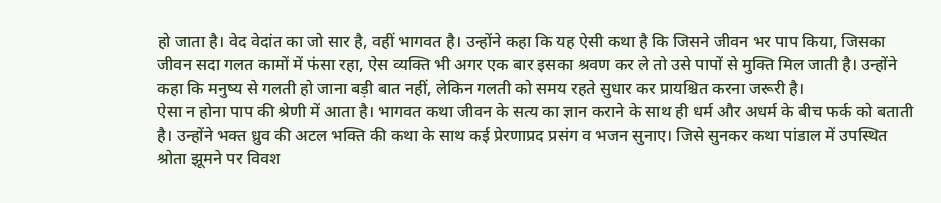हो जाता है। वेद वेदांत का जो सार है, वहीं भागवत है। उन्होंने कहा कि यह ऐसी कथा है कि जिसने जीवन भर पाप किया, जिसका जीवन सदा गलत कामों में फंसा रहा, ऐस व्यक्ति भी अगर एक बार इसका श्रवण कर ले तो उसे पापों से मुक्ति मिल जाती है। उन्होंने कहा कि मनुष्य से गलती हो जाना बड़ी बात नहीं, लेकिन गलती को समय रहते सुधार कर प्रायश्चित करना जरूरी है।
ऐसा न होना पाप की श्रेणी में आता है। भागवत कथा जीवन के सत्य का ज्ञान कराने के साथ ही धर्म और अधर्म के बीच फर्क को बताती है। उन्होंने भक्त ध्रुव की अटल भक्ति की कथा के साथ कई प्रेरणाप्रद प्रसंग व भजन सुनाए। जिसे सुनकर कथा पांडाल में उपस्थित श्रोता झूमने पर विवश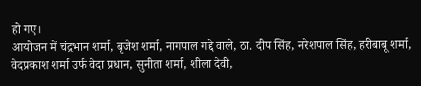हो गए।
आयोजन में चंद्रभान शर्मा, बृजेश शर्मा, नागपाल गद्दे वाले, ठा. दीप सिंह, नरेशपाल सिंह, हरीबाबू शर्मा, वेदप्रकाश शर्मा उर्फ वेदा प्रधान, सुनीता शर्मा, शीला देवी,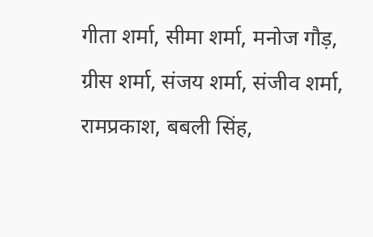गीता शर्मा, सीमा शर्मा, मनोज गौड़, ग्रीस शर्मा, संजय शर्मा, संजीव शर्मा, रामप्रकाश, बबली सिंह,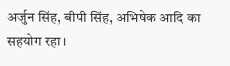अर्जुन सिंह, बीपी सिंह, अभिषेक आदि का सहयोग रहा।